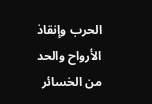الحرب وإنقاذ الأرواح والحد من الخسائر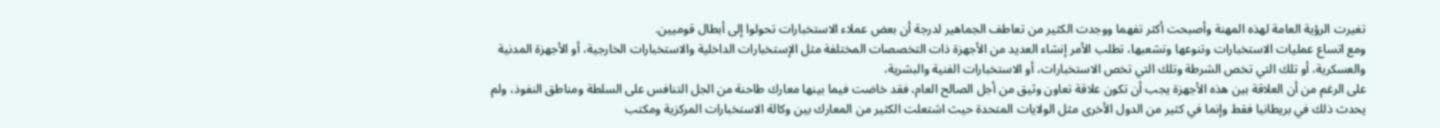تغيرت الرؤية العامة لهذه المهنة وأصبحت أكثر تفهما ووجدت الكثير من تعاطف الجماهير لدرجة أن بعض عملاء الاستخبارات تحولوا إلى أبطال قوميين.
ومع اتساع عمليات الاستخبارات وتنوعها وتشعبها، تطلب الأمر إنشاء العديد من الأجهزة ذات التخصصات المختلفة مثل الإستخبارات الداخلية والاستخبارات الخارجية، أو الأجهزة المدنية والعسكرية، أو تلك التي تخص الشرطة وتلك التي تخص الاستخبارات، أو الاستخبارات الفنية والبشرية،
على الرغم من أن العلاقة بين هذه الأجهزة يجب أن تكون علاقة تعاون وثيق من أجل الصالح العام، فقد خاضت فيما بينها معارك طاحنة من الجل التنافس على السلطة ومناطق النفوذ، ولم يحدث ذلك في بريطانيا فقط وإنما في كثير من الدول الأخرى مثل الولايات المتحدة حيث اشتعلت الكثير من المعارك بين وكالة الاستخبارات المركزية ومكتب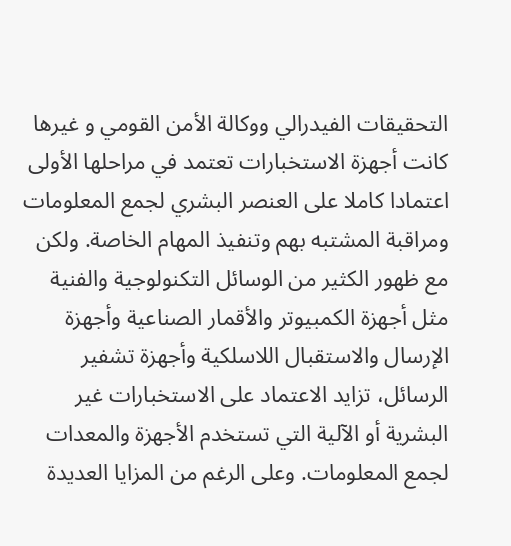التحقيقات الفيدرالي ووكالة الأمن القومي و غيرها
كانت أجهزة الاستخبارات تعتمد في مراحلها الأولى اعتمادا كاملا على العنصر البشري لجمع المعلومات ومراقبة المشتبه بهم وتنفيذ المهام الخاصة. ولكن مع ظهور الكثير من الوسائل التكنولوجية والفنية مثل أجهزة الكمبيوتر والأقمار الصناعية وأجهزة الإرسال والاستقبال اللاسلكية وأجهزة تشفير الرسائل، تزايد الاعتماد على الاستخبارات غير البشرية أو الآلية التي تستخدم الأجهزة والمعدات لجمع المعلومات. وعلى الرغم من المزايا العديدة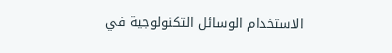الاستخدام الوسائل التكنولوجية في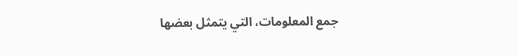جمع المعلومات، التي يتمثل بعضها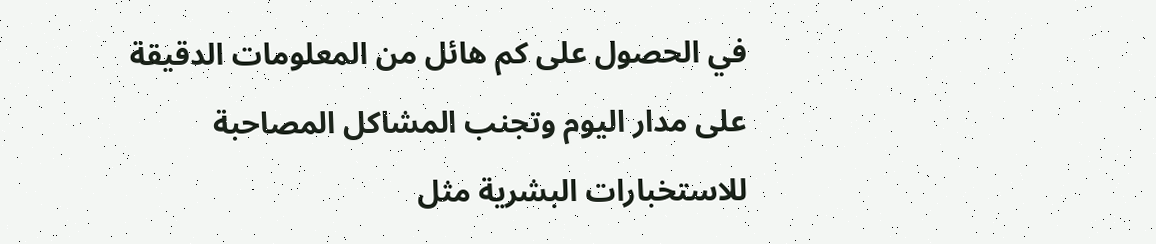في الحصول على كم هائل من المعلومات الدقيقة على مدار اليوم وتجنب المشاكل المصاحبة للاستخبارات البشرية مثل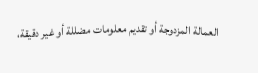العمالة المزدوجة أو تقديم معلومات مضللة أو غير دقيقة،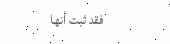فقد ثبت أنها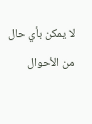لا يمكن بأي حال من الأحوال